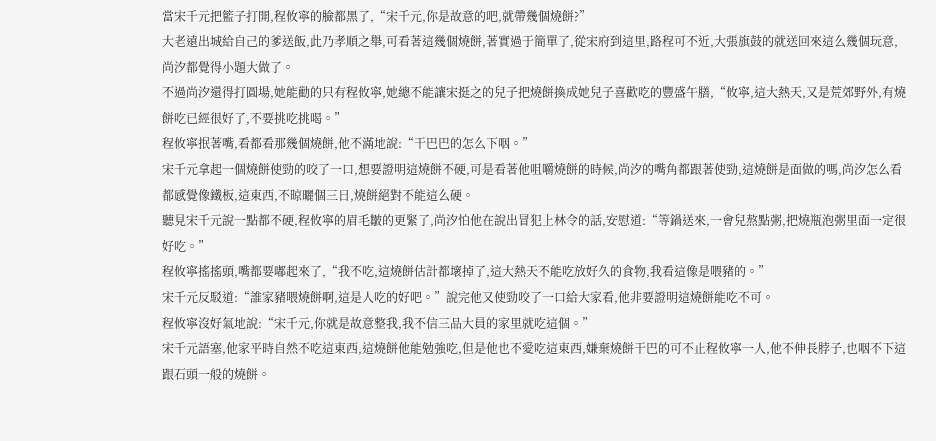當宋千元把籃子打開,程攸寧的臉都黑了,“宋千元,你是故意的吧,就帶幾個燒餅?”
大老遠出城給自己的爹送飯,此乃孝順之舉,可看著這幾個燒餅,著實過于簡單了,從宋府到這里,路程可不近,大張旗鼓的就送回來這么幾個玩意,尚汐都覺得小題大做了。
不過尚汐還得打圓場,她能勸的只有程攸寧,她總不能讓宋挺之的兒子把燒餅換成她兒子喜歡吃的豐盛午膳,“攸寧,這大熱天,又是荒郊野外,有燒餅吃已經很好了,不要挑吃挑喝。”
程攸寧抿著嘴,看都看那幾個燒餅,他不滿地說:“干巴巴的怎么下咽。”
宋千元拿起一個燒餅使勁的咬了一口,想要證明這燒餅不硬,可是看著他咀嚼燒餅的時候,尚汐的嘴角都跟著使勁,這燒餅是面做的嗎,尚汐怎么看都感覺像鐵板,這東西,不晾曬個三日,燒餅絕對不能這么硬。
聽見宋千元說一點都不硬,程攸寧的眉毛皺的更緊了,尚汐怕他在說出冒犯上林令的話,安慰道:“等鍋送來,一會兒熬點粥,把燒瓶泡粥里面一定很好吃。”
程攸寧搖搖頭,嘴都要嘟起來了,“我不吃,這燒餅估計都壞掉了,這大熱天不能吃放好久的食物,我看這像是喂豬的。”
宋千元反駁道:“誰家豬喂燒餅啊,這是人吃的好吧。”說完他又使勁咬了一口給大家看,他非要證明這燒餅能吃不可。
程攸寧沒好氣地說:“宋千元,你就是故意整我,我不信三品大員的家里就吃這個。”
宋千元語塞,他家平時自然不吃這東西,這燒餅他能勉強吃,但是他也不愛吃這東西,嫌棄燒餅干巴的可不止程攸寧一人,他不伸長脖子,也咽不下這跟石頭一般的燒餅。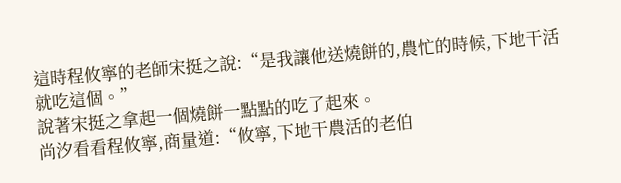這時程攸寧的老師宋挺之說:“是我讓他送燒餅的,農忙的時候,下地干活就吃這個。”
說著宋挺之拿起一個燒餅一點點的吃了起來。
尚汐看看程攸寧,商量道:“攸寧,下地干農活的老伯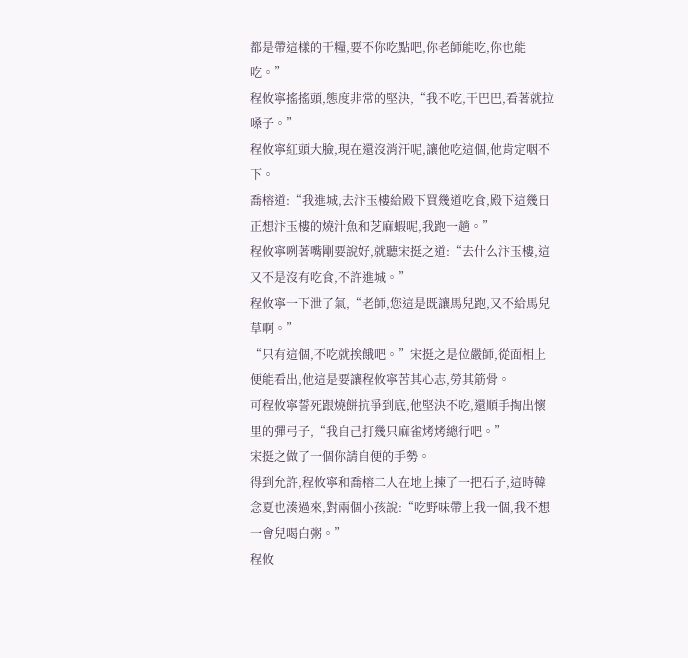都是帶這樣的干糧,要不你吃點吧,你老師能吃,你也能吃。”
程攸寧搖搖頭,態度非常的堅決,“我不吃,干巴巴,看著就拉嗓子。”
程攸寧紅頭大臉,現在還沒消汗呢,讓他吃這個,他肯定咽不下。
喬榕道:“我進城,去汴玉樓給殿下買幾道吃食,殿下這幾日正想汴玉樓的燒汁魚和芝麻蝦呢,我跑一趟。”
程攸寧咧著嘴剛要說好,就聽宋挺之道:“去什么汴玉樓,這又不是沒有吃食,不許進城。”
程攸寧一下泄了氣,“老師,您這是既讓馬兒跑,又不給馬兒草啊。”
“只有這個,不吃就挨餓吧。”宋挺之是位嚴師,從面相上便能看出,他這是要讓程攸寧苦其心志,勞其筋骨。
可程攸寧誓死跟燒餅抗爭到底,他堅決不吃,還順手掏出懷里的彈弓子,“我自己打幾只麻雀烤烤總行吧。”
宋挺之做了一個你請自便的手勢。
得到允許,程攸寧和喬榕二人在地上揀了一把石子,這時韓念夏也湊過來,對兩個小孩說:“吃野味帶上我一個,我不想一會兒喝白粥。”
程攸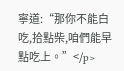寧道:“那你不能白吃,拾點柴,咱們能早點吃上。”</p>